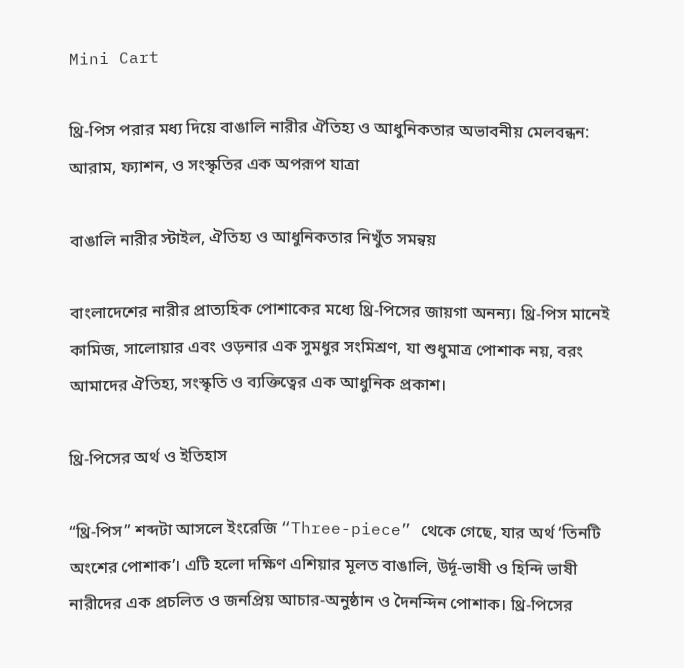Mini Cart

থ্রি-পিস পরার মধ্য দিয়ে বাঙালি নারীর ঐতিহ্য ও আধুনিকতার অভাবনীয় মেলবন্ধন: আরাম, ফ্যাশন, ও সংস্কৃতির এক অপরূপ যাত্রা

বাঙালি নারীর স্টাইল, ঐতিহ্য ও আধুনিকতার নিখুঁত সমন্বয়

বাংলাদেশের নারীর প্রাত্যহিক পোশাকের মধ্যে থ্রি-পিসের জায়গা অনন্য। থ্রি-পিস মানেই কামিজ, সালোয়ার এবং ওড়নার এক সুমধুর সংমিশ্রণ, যা শুধুমাত্র পোশাক নয়, বরং আমাদের ঐতিহ্য, সংস্কৃতি ও ব্যক্তিত্বের এক আধুনিক প্রকাশ।

থ্রি-পিসের অর্থ ও ইতিহাস

“থ্রি-পিস” শব্দটা আসলে ইংরেজি “Three-piece” থেকে গেছে, যার অর্থ ‘তিনটি অংশের পোশাক’। এটি হলো দক্ষিণ এশিয়ার মূলত বাঙালি, উর্দূ-ভাষী ও হিন্দি ভাষী নারীদের এক প্রচলিত ও জনপ্রিয় আচার-অনুষ্ঠান ও দৈনন্দিন পোশাক। থ্রি-পিসের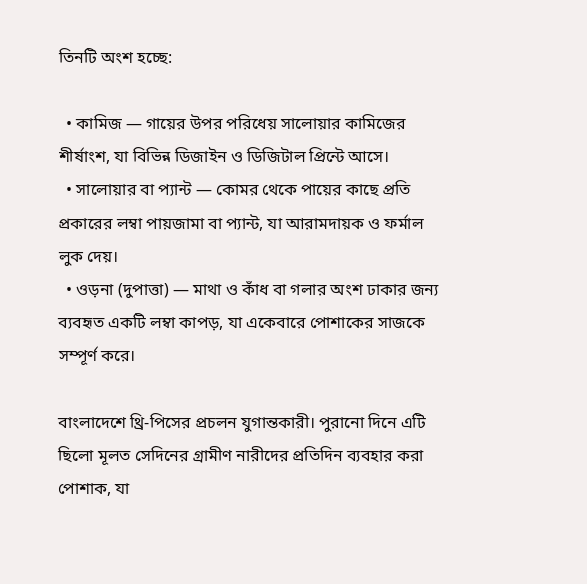তিনটি অংশ হচ্ছে:

  • কামিজ — গায়ের উপর পরিধেয় সালোয়ার কামিজের শীর্ষাংশ, যা বিভিন্ন ডিজাইন ও ডিজিটাল প্রিন্টে আসে।
  • সালোয়ার বা প্যান্ট — কোমর থেকে পায়ের কাছে প্রতি প্রকারের লম্বা পায়জামা বা প্যান্ট, যা আরামদায়ক ও ফর্মাল লুক দেয়।
  • ওড়না (দুপাত্তা) — মাথা ও কাঁধ বা গলার অংশ ঢাকার জন্য ব্যবহৃত একটি লম্বা কাপড়, যা একেবারে পোশাকের সাজকে সম্পূর্ণ করে।

বাংলাদেশে থ্রি-পিসের প্রচলন যুগান্তকারী। পুরানো দিনে এটি ছিলো মূলত সেদিনের গ্রামীণ নারীদের প্রতিদিন ব্যবহার করা পোশাক, যা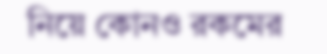নিয়ে কোনও রকমের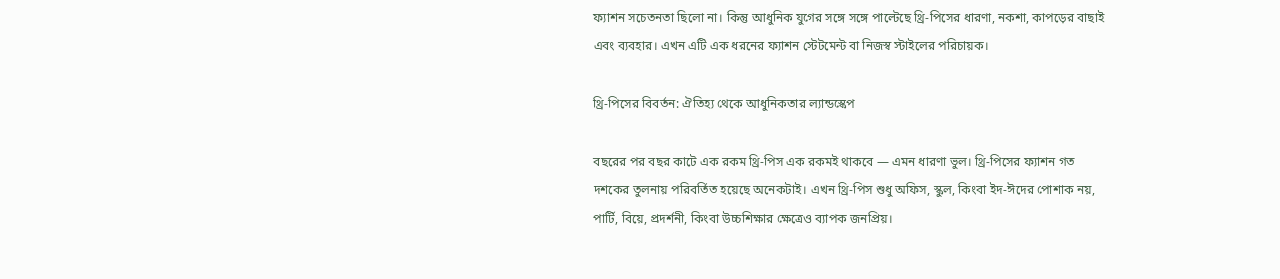ফ্যাশন সচেতনতা ছিলো না। কিন্তু আধুনিক যুগের সঙ্গে সঙ্গে পাল্টেছে থ্রি-পিসের ধারণা, নকশা, কাপড়ের বাছাই এবং ব্যবহার। এখন এটি এক ধরনের ফ্যাশন স্টেটমেন্ট বা নিজস্ব স্টাইলের পরিচায়ক।

থ্রি-পিসের বিবর্তন: ঐতিহ্য থেকে আধুনিকতার ল্যান্ডস্কেপ

বছরের পর বছর কাটে এক রকম থ্রি-পিস এক রকমই থাকবে — এমন ধারণা ভুল। থ্রি-পিসের ফ্যাশন গত দশকের তুলনায় পরিবর্তিত হয়েছে অনেকটাই। এখন থ্রি-পিস শুধু অফিস, স্কুল, কিংবা ইদ-ঈদের পোশাক নয়, পার্টি, বিয়ে, প্রদর্শনী, কিংবা উচ্চশিক্ষার ক্ষেত্রেও ব্যাপক জনপ্রিয়।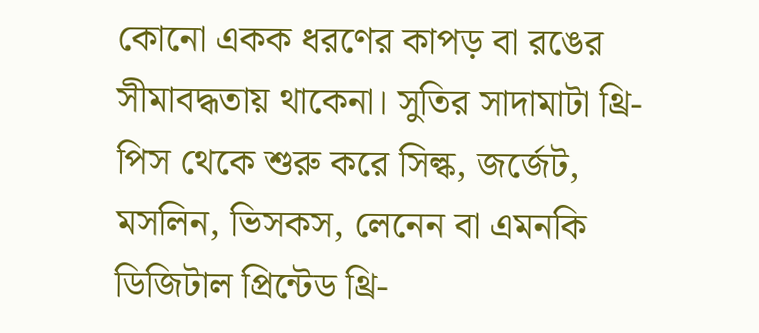কোনো একক ধরণের কাপড় বা রঙের সীমাবদ্ধতায় থাকেনা। সুতির সাদামাটা থ্রি-পিস থেকে শুরু করে সিল্ক, জর্জেট, মসলিন, ভিসকস, লেনেন বা এমনকি ডিজিটাল প্রিন্টেড থ্রি-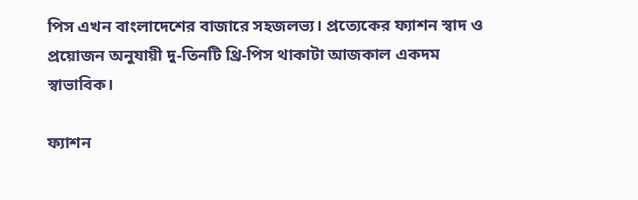পিস এখন বাংলাদেশের বাজারে সহজলভ্য। প্রত্যেকের ফ্যাশন স্বাদ ও প্রয়োজন অনুযায়ী দু-তিনটি থ্রি-পিস থাকাটা আজকাল একদম স্বাভাবিক।

ফ্যাশন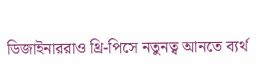ডিজাইনাররাও থ্রি-পিসে নতুনত্ব আনতে ব্যর্থ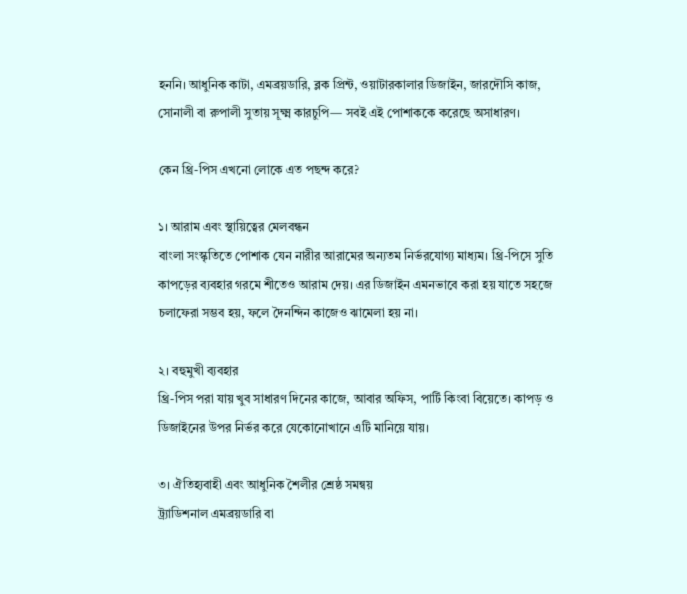হননি। আধুনিক কাটা, এমব্রয়ডারি, ব্লক প্রিন্ট, ওয়াটারকালার ডিজাইন, জারদৌসি কাজ, সোনালী বা রুপালী সুতায় সূক্ষ্ম কারচুপি— সবই এই পোশাককে করেছে অসাধারণ।

কেন থ্রি-পিস এখনো লোকে এত পছন্দ করে?

১। আরাম এবং স্থায়িত্বের মেলবন্ধন
বাংলা সংস্কৃতিতে পোশাক যেন নারীর আরামের অন্যতম নির্ভরযোগ্য মাধ্যম। থ্রি-পিসে সুতি কাপড়ের ব্যবহার গরমে শীতেও আরাম দেয়। এর ডিজাইন এমনভাবে করা হয় যাতে সহজে চলাফেরা সম্ভব হয়, ফলে দৈনন্দিন কাজেও ঝামেলা হয় না।

২। বহুমুখী ব্যবহার
থ্রি-পিস পরা যায় খুব সাধারণ দিনের কাজে, আবার অফিস, পার্টি কিংবা বিয়েতে। কাপড় ও ডিজাইনের উপর নির্ভর করে যেকোনোখানে এটি মানিয়ে যায়।

৩। ঐতিহ্যবাহী এবং আধুনিক শৈলীর শ্রেষ্ঠ সমন্বয়
ট্র্যাডিশনাল এমব্রয়ডারি বা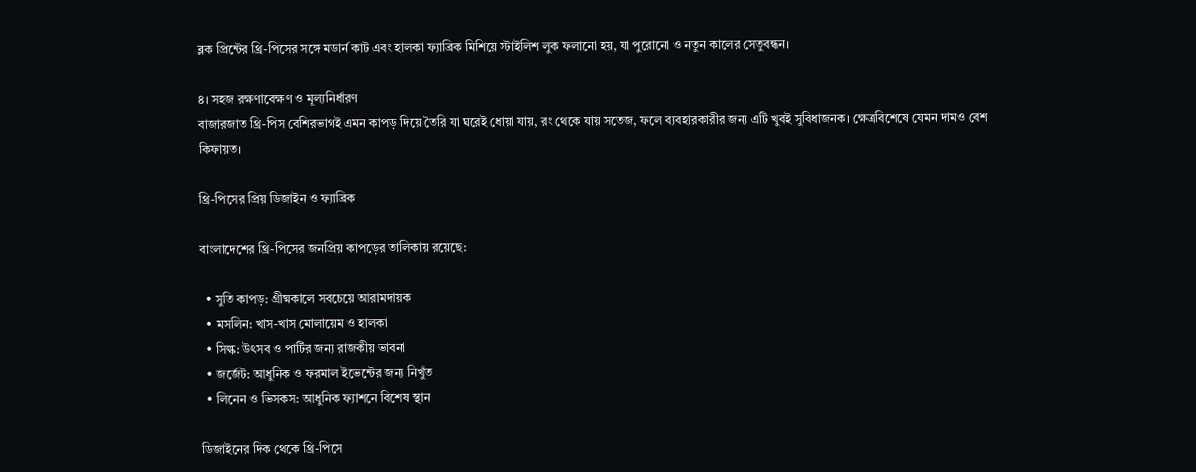ব্লক প্রিন্টের থ্রি-পিসের সঙ্গে মডার্ন কাট এবং হালকা ফ্যাব্রিক মিশিয়ে স্টাইলিশ লুক ফলানো হয়, যা পুরোনো ও নতুন কালের সেতুবন্ধন।

৪। সহজ রক্ষণাবেক্ষণ ও মূল্যনির্ধারণ
বাজারজাত থ্রি-পিস বেশিরভাগই এমন কাপড় দিয়ে তৈরি যা ঘরেই ধোয়া যায়, রং থেকে যায় সতেজ, ফলে ব্যবহারকারীর জন্য এটি খুবই সুবিধাজনক। ক্ষেত্রবিশেষে যেমন দামও বেশ কিফায়ত।

থ্রি-পিসের প্রিয় ডিজাইন ও ফ্যাব্রিক

বাংলাদেশের থ্রি-পিসের জনপ্রিয় কাপড়ের তালিকায় রয়েছে:

  • সুতি কাপড়: গ্রীষ্মকালে সবচেয়ে আরামদায়ক
  • মসলিন: খাস-খাস মোলায়েম ও হালকা
  • সিল্ক: উৎসব ও পার্টির জন্য রাজকীয় ভাবনা
  • জর্জেট: আধুনিক ও ফরমাল ইভেন্টের জন্য নিখুঁত
  • লিনেন ও ভিসকস: আধুনিক ফ্যাশনে বিশেষ স্থান

ডিজাইনের দিক থেকে থ্রি-পিসে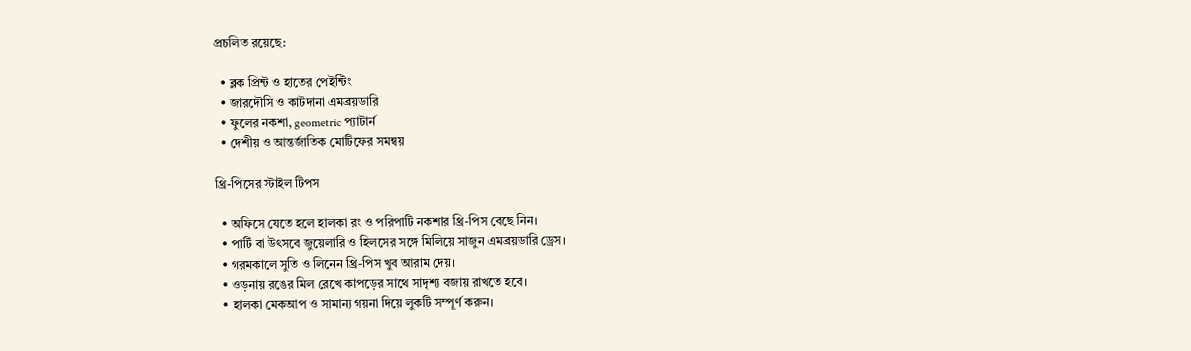প্রচলিত রয়েছে:

  • ব্লক প্রিন্ট ও হাতের পেইন্টিং
  • জারদৌসি ও কাটদানা এমব্রয়ডারি
  • ফুলের নকশা, geometric প্যাটার্ন
  • দেশীয় ও আন্তর্জাতিক মোটিফের সমন্বয়

থ্রি-পিসের স্টাইল টিপস

  • অফিসে যেতে হলে হালকা রং ও পরিপাটি নকশার থ্রি-পিস বেছে নিন।
  • পার্টি বা উৎসবে জুয়েলারি ও হিলসের সঙ্গে মিলিয়ে সাজুন এমব্রয়ডারি ড্রেস।
  • গরমকালে সুতি ও লিনেন থ্রি-পিস খুব আরাম দেয়।
  • ওড়নায় রঙের মিল রেখে কাপড়ের সাথে সাদৃশ্য বজায় রাখতে হবে।
  • হালকা মেকআপ ও সামান্য গয়না দিয়ে লুকটি সম্পূর্ণ করুন।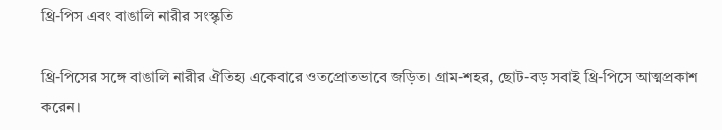থ্রি-পিস এবং বাঙালি নারীর সংস্কৃতি

থ্রি-পিসের সঙ্গে বাঙালি নারীর ঐতিহ্য একেবারে ওতপ্রোতভাবে জড়িত। গ্রাম-শহর, ছোট-বড় সবাই থ্রি-পিসে আত্মপ্রকাশ করেন।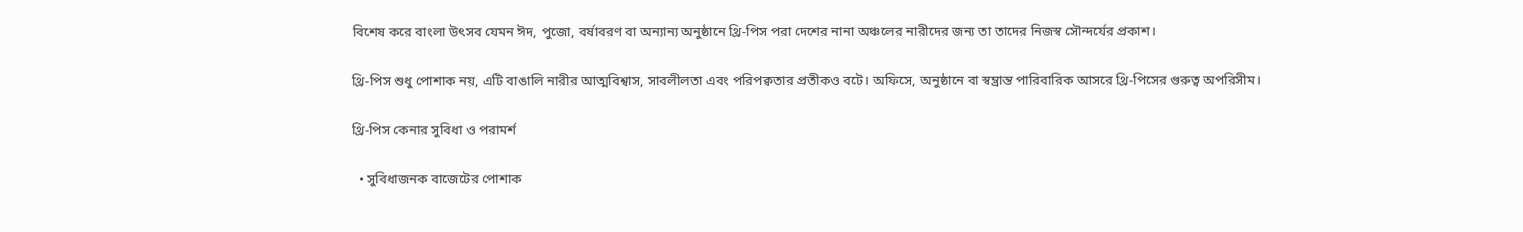বিশেষ করে বাংলা উৎসব যেমন ঈদ, পুজো, বর্ষাবরণ বা অন্যান্য অনুষ্ঠানে থ্রি-পিস পরা দেশের নানা অঞ্চলের নারীদের জন্য তা তাদের নিজস্ব সৌন্দর্যের প্রকাশ।

থ্রি-পিস শুধু পোশাক নয়, এটি বাঙালি নারীর আত্মবিশ্বাস, সাবলীলতা এবং পরিপক্বতার প্রতীকও বটে। অফিসে, অনুষ্ঠানে বা স্বম্ভ্রান্ত পারিবারিক আসরে থ্রি-পিসের গুরুত্ব অপরিসীম।

থ্রি-পিস কেনার সুবিধা ও পরামর্শ

  • সুবিধাজনক বাজেটের পোশাক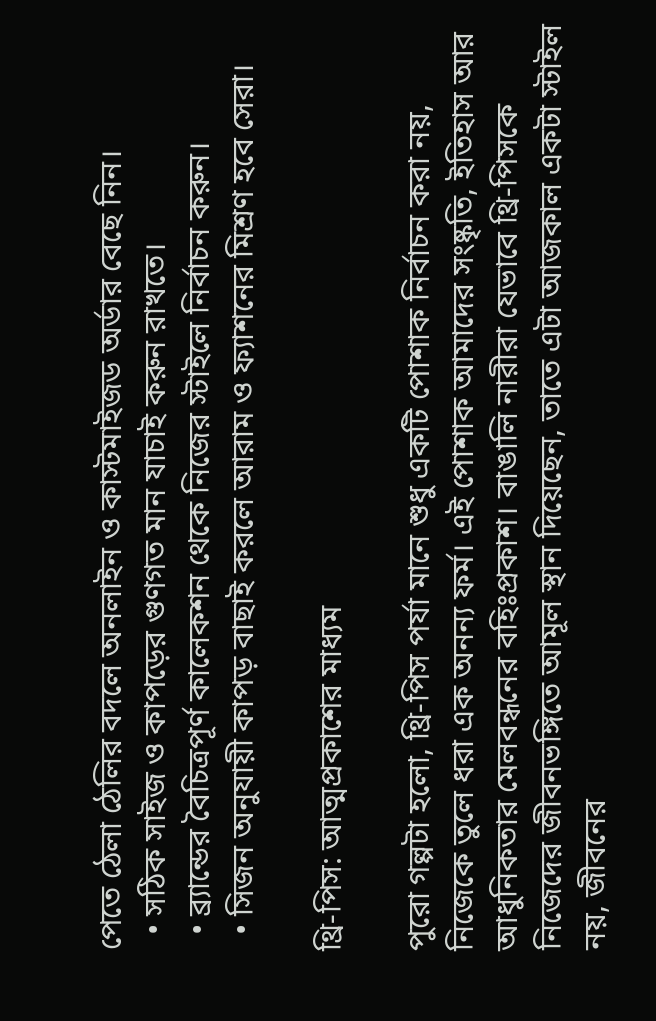পেতে ঠেলা ঠেলির বদলে অনলাইন ও কাস্টমাইজড অর্ডার বেছে নিন।
  • সঠিক সাইজ ও কাপড়ের গুণগত মান যাচাই করুন রাখতে।
  • ব্র্যান্ডের বৈচিত্রপূর্ণ কালেকশন থেকে নিজের স্টাইলে নির্বাচন করুন।
  • সিজন অনুযায়ী কাপড় বাছাই করলে আরাম ও ফ্যাশনের মিশ্রণ হবে সেরা।

থ্রি-পিস: আত্মপ্রকাশের মাধ্যম

পুরো গল্পটা হলো, থ্রি-পিস পর্যা মানে শুধু একটি পোশাক নির্বাচন করা নয়, নিজেকে তুলে ধরা এক অনন্য ফর্ম। এই পোশাক আমাদের সংষ্কৃতি, ইতিহাস আর আধুনিকতার মেলবন্ধনের বহিঃপ্রকাশ। বাঙালি নারীরা যেভাবে থ্রি-পিসকে নিজেদের জীবনভঙ্গিতে আমূল স্থান দিয়েছেন, তাতে এটা আজকাল একটা স্টাইল নয়, জীবনের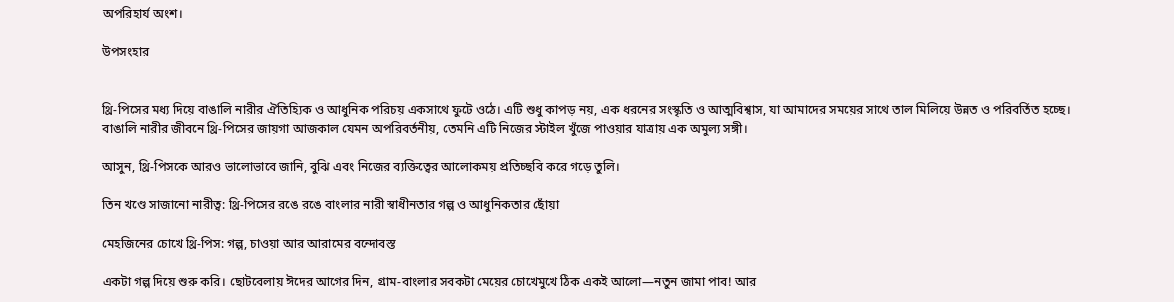অপরিহার্য অংশ।

উপসংহার


থ্রি-পিসের মধ্য দিয়ে বাঙালি নারীর ঐতিহ্যিক ও আধুনিক পরিচয় একসাথে ফুটে ওঠে। এটি শুধু কাপড় নয়, এক ধরনের সংস্কৃতি ও আত্মবিশ্বাস, যা আমাদের সময়ের সাথে তাল মিলিয়ে উন্নত ও পরিবর্তিত হচ্ছে। বাঙালি নারীর জীবনে থ্রি-পিসের জায়গা আজকাল যেমন অপরিবর্তনীয়, তেমনি এটি নিজের স্টাইল খুঁজে পাওয়ার যাত্রায় এক অমুল্য সঙ্গী।

আসুন, থ্রি-পিসকে আরও ভালোভাবে জানি, বুঝি এবং নিজের ব্যক্তিত্বের আলোকময় প্রতিচ্ছবি করে গড়ে তুলি।

তিন খণ্ডে সাজানো নারীত্ব: থ্রি-পিসের রঙে রঙে বাংলার নারী স্বাধীনতার গল্প ও আধুনিকতার ছোঁয়া

মেহজিনের চোখে থ্রি-পিস: গল্প, চাওয়া আর আরামের বন্দোবস্ত

একটা গল্প দিয়ে শুরু করি। ছোটবেলায় ঈদের আগের দিন, গ্রাম-বাংলার সবকটা মেয়ের চোখেমুখে ঠিক একই আলো—নতুন জামা পাব! আর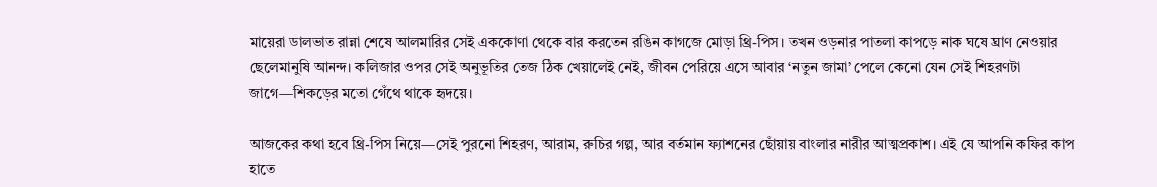মায়েরা ডালভাত রান্না শেষে আলমারির সেই এককোণা থেকে বার করতেন রঙিন কাগজে মোড়া থ্রি-পিস। তখন ওড়নার পাতলা কাপড়ে নাক ঘষে ঘ্রাণ নেওয়ার ছেলেমানুষি আনন্দ। কলিজার ওপর সেই অনুভূতির তেজ ঠিক খেয়ালেই নেই, জীবন পেরিয়ে এসে আবার ‘নতুন জামা’ পেলে কেনো যেন সেই শিহরণটা জাগে—শিকড়ের মতো গেঁথে থাকে হৃদয়ে।

আজকের কথা হবে থ্রি-পিস নিয়ে—সেই পুরনো শিহরণ, আরাম, রুচির গল্প, আর বর্তমান ফ্যাশনের ছোঁয়ায় বাংলার নারীর আত্মপ্রকাশ। এই যে আপনি কফির কাপ হাতে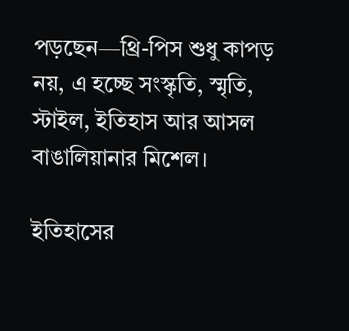পড়ছেন—থ্রি-পিস শুধু কাপড় নয়, এ হচ্ছে সংস্কৃতি, স্মৃতি, স্টাইল, ইতিহাস আর আসল বাঙালিয়ানার মিশেল।

ইতিহাসের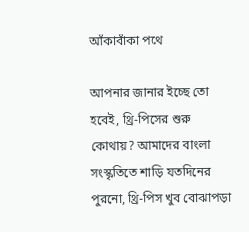আঁকাবাঁকা পথে

আপনার জানার ইচ্ছে তো হবেই, থ্রি-পিসের শুরু কোথায়? আমাদের বাংলা সংস্কৃতিতে শাড়ি যতদিনের পুরনো, থ্রি-পিস খুব বোঝাপড়া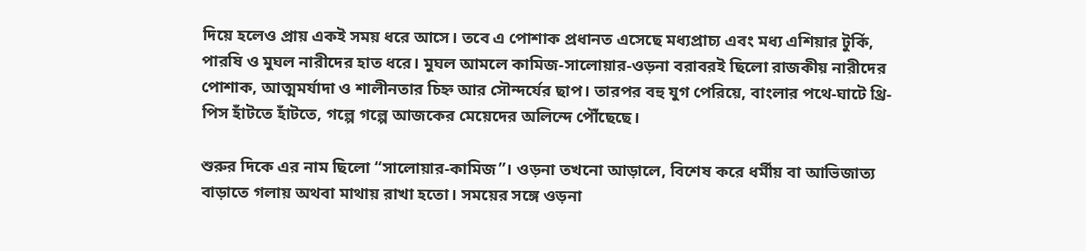দিয়ে হলেও প্রায় একই সময় ধরে আসে। তবে এ পোশাক প্রধানত এসেছে মধ্যপ্রাচ্য এবং মধ্য এশিয়ার টুর্কি, পারষি ও মুঘল নারীদের হাত ধরে। মুঘল আমলে কামিজ-সালোয়ার-ওড়না বরাবরই ছিলো রাজকীয় নারীদের পোশাক, আত্মমর্যাদা ও শালীনতার চিহ্ন আর সৌন্দর্যের ছাপ। তারপর বহু যুগ পেরিয়ে, বাংলার পথে-ঘাটে থ্রি-পিস হাঁটতে হাঁটতে, গল্পে গল্পে আজকের মেয়েদের অলিন্দে পৌঁছেছে।

শুরুর দিকে এর নাম ছিলো “সালোয়ার-কামিজ”। ওড়না তখনো আড়ালে, বিশেষ করে ধর্মীয় বা আভিজাত্য বাড়াতে গলায় অথবা মাথায় রাখা হতো। সময়ের সঙ্গে ওড়না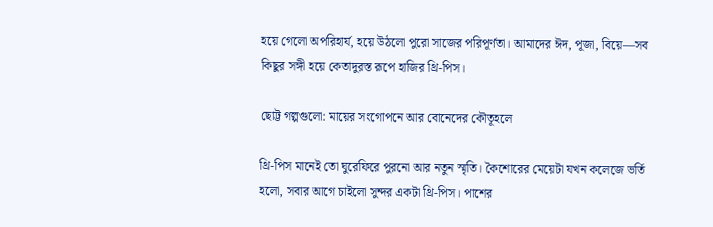হয়ে গেলো অপরিহার্য, হয়ে উঠলো পুরো সাজের পরিপূর্ণতা। আমাদের ঈদ, পূজা, বিয়ে—সব কিছুর সঙ্গী হয়ে কেতাদুরস্ত রূপে হাজির থ্রি-পিস।

ছোট্ট গল্পগুলো: মায়ের সংগোপনে আর বোনেদের কৌতূহলে

থ্রি-পিস মানেই তো ঘুরেফিরে পুরনো আর নতুন স্মৃতি। কৈশোরের মেয়েটা যখন কলেজে ভর্তি হলো, সবার আগে চাইলো সুন্দর একটা থ্রি-পিস। পাশের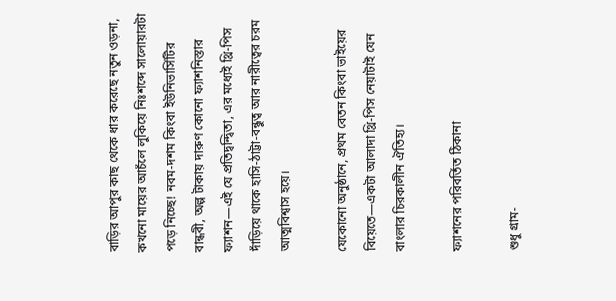বাড়ির আপুর কাছ থেকে ধার করেছে নতুন ওড়না, কখনো মায়ের আচঁলে লুকিয়ে নিঃশব্দে সালোয়ারটা পড়ে নিচ্ছে! নবম-দশম কিংবা ইউনিভার্সিটির বান্ধবী, অল্প টাকায় দারুণ কোনো ফ্যাশনিস্তার ফ্যাশন—এই যে প্রতিদ্বন্দ্বিতা, এর মধ্যেই থ্রি-পিস দাঁড়িয়ে থাকে হাসি-ঠাট্টা-বন্ধুত্ব আর নারীত্বের চরম আত্মবিশ্বাস হয়ে।

যেকোনো অনুষ্ঠানে, প্রথম বেতন কিংবা ভাইয়ের বিয়েতে—একটা আলাদা থ্রি-পিস নেয়াটাই যেন বাংলার চিরকালীন ঐতিহ্য।

ফ্যাশনের পরিবর্তিত ঠিকানা

শুধু গ্রাম-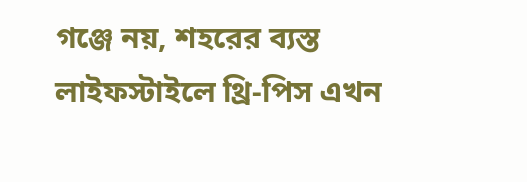গঞ্জে নয়, শহরের ব্যস্ত লাইফস্টাইলে থ্রি-পিস এখন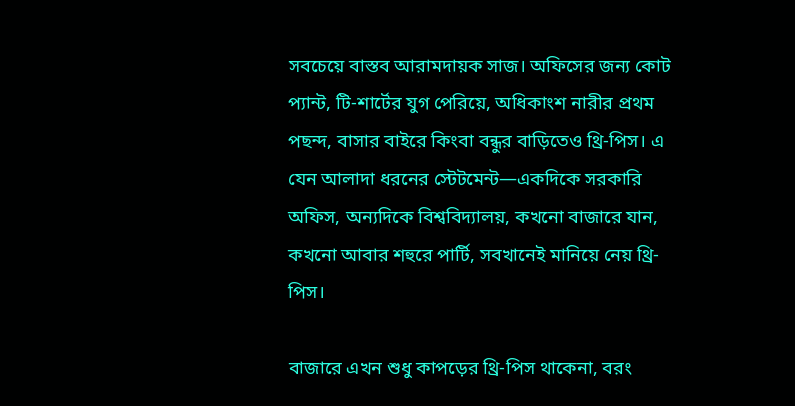সবচেয়ে বাস্তব আরামদায়ক সাজ। অফিসের জন্য কোট প্যান্ট, টি-শার্টের যুগ পেরিয়ে, অধিকাংশ নারীর প্রথম পছন্দ, বাসার বাইরে কিংবা বন্ধুর বাড়িতেও থ্রি-পিস। এ যেন আলাদা ধরনের স্টেটমেন্ট—একদিকে সরকারি অফিস, অন্যদিকে বিশ্ববিদ্যালয়, কখনো বাজারে যান, কখনো আবার শহুরে পার্টি, সবখানেই মানিয়ে নেয় থ্রি-পিস।

বাজারে এখন শুধু কাপড়ের থ্রি-পিস থাকেনা, বরং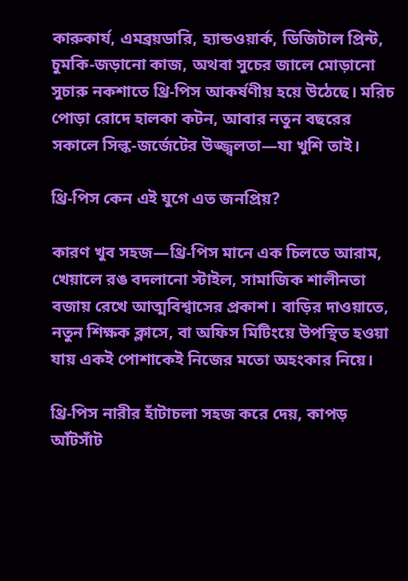কারুকার্য, এমব্রয়ডারি, হ্যান্ডওয়ার্ক, ডিজিটাল প্রিন্ট, চুমকি-জড়ানো কাজ, অথবা সুচের জালে মোড়ানো সুচারু নকশাতে থ্রি-পিস আকর্ষণীয় হয়ে উঠেছে। মরিচ পোড়া রোদে হালকা কটন, আবার নতুন বছরের সকালে সিল্ক-জর্জেটের উজ্জ্বলতা—যা খুশি তাই।

থ্রি-পিস কেন এই যুগে এত জনপ্রিয়?

কারণ খুব সহজ—থ্রি-পিস মানে এক চিলতে আরাম, খেয়ালে রঙ বদলানো স্টাইল, সামাজিক শালীনতা বজায় রেখে আত্মবিশ্বাসের প্রকাশ। বাড়ির দাওয়াতে, নতুন শিক্ষক ক্লাসে, বা অফিস মিটিংয়ে উপস্থিত হওয়া যায় একই পোশাকেই নিজের মতো অহংকার নিয়ে।

থ্রি-পিস নারীর হাঁটাচলা সহজ করে দেয়, কাপড় আঁটসাঁট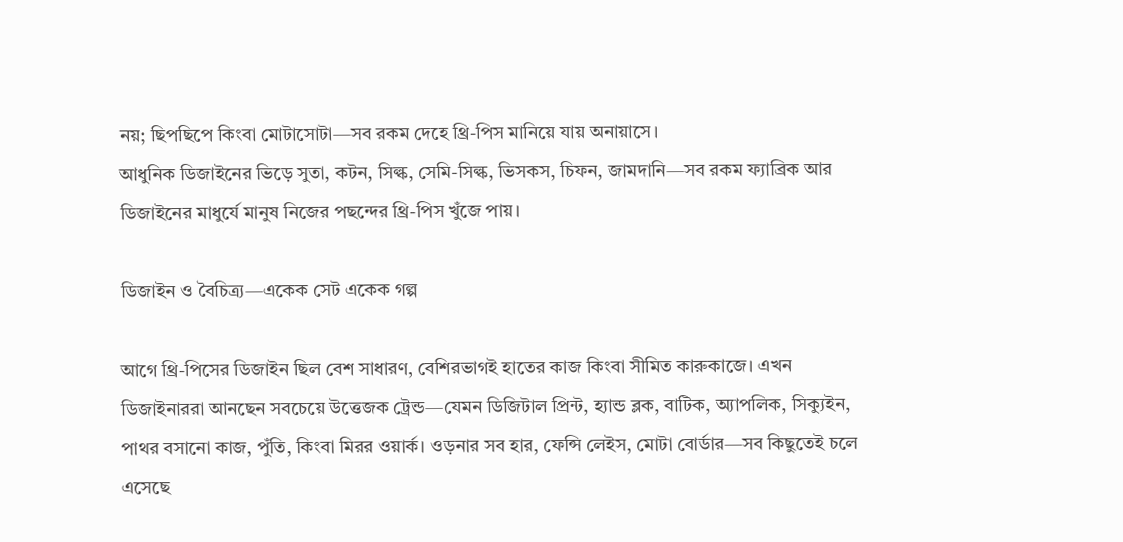নয়; ছিপছিপে কিংবা মোটাসোটা—সব রকম দেহে থ্রি-পিস মানিয়ে যায় অনায়াসে।
আধুনিক ডিজাইনের ভিড়ে সুতা, কটন, সিল্ক, সেমি-সিল্ক, ভিসকস, চিফন, জামদানি—সব রকম ফ্যাব্রিক আর ডিজাইনের মাধুর্যে মানুষ নিজের পছন্দের থ্রি-পিস খুঁজে পায়।

ডিজাইন ও বৈচিত্র্য—একেক সেট একেক গল্প

আগে থ্রি-পিসের ডিজাইন ছিল বেশ সাধারণ, বেশিরভাগই হাতের কাজ কিংবা সীমিত কারুকাজে। এখন ডিজাইনাররা আনছেন সবচেয়ে উত্তেজক ট্রেন্ড—যেমন ডিজিটাল প্রিন্ট, হ্যান্ড ব্লক, বাটিক, অ্যাপলিক, সিক্যুইন, পাথর বসানো কাজ, পুঁতি, কিংবা মিরর ওয়ার্ক। ওড়নার সব হার, ফেন্সি লেইস, মোটা বোর্ডার—সব কিছুতেই চলে এসেছে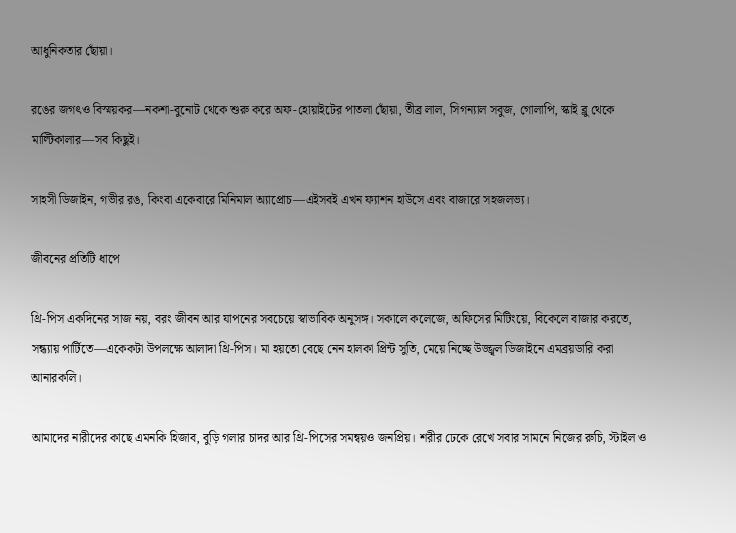আধুনিকতার ছোঁয়া।

রঙের জগৎও বিস্ময়কর—নকশা-বুনোট থেকে শুরু করে অফ-হোয়াইটের পাতলা ছোঁয়া, তীব্র লাল, সিগন্যাল সবুজ, গোলাপি, স্কাই ব্লু থেকে মাল্টিকালার—সব কিছুই।

সাহসী ডিজাইন, গভীর রঙ, কিংবা একেবারে মিনিমাল অ্যাপ্রোচ—এইসবই এখন ফ্যাশন হাউসে এবং বাজারে সহজলভ্য।

জীবনের প্রতিটি ধাপে

থ্রি-পিস একদিনের সাজ নয়, বরং জীবন আর যাপনের সবচেয়ে স্বাভাবিক অনুসঙ্গ। সকালে কলেজে, অফিসের মিটিংয়ে, বিকেলে বাজার করতে, সন্ধ্যায় পার্টিতে—একেকটা উপলক্ষে আলাদা থ্রি-পিস। মা হয়তো বেছে নেন হালকা প্রিন্ট সুতি, মেয়ে নিচ্ছে উজ্জ্বল ডিজাইনে এমব্রয়ডারি করা আনারকলি।

আমাদের নারীদের কাছে এমনকি হিজাব, বুড়ি গলার চাদর আর থ্রি-পিসের সমন্বয়ও জনপ্রিয়। শরীর ঢেকে রেখে সবার সামনে নিজের রুচি, স্টাইল ও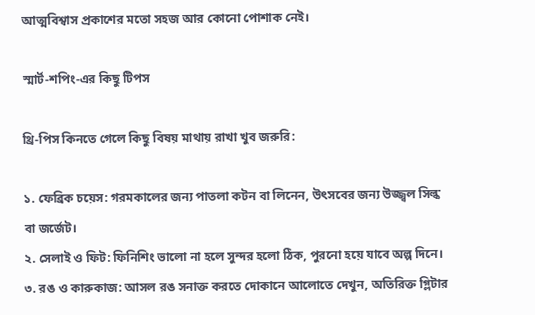আত্মবিশ্বাস প্রকাশের মতো সহজ আর কোনো পোশাক নেই।

স্মার্ট-শপিং-এর কিছু টিপস

থ্রি-পিস কিনতে গেলে কিছু বিষয় মাথায় রাখা খুব জরুরি:

১. ফেব্রিক চয়েস: গরমকালের জন্য পাতলা কটন বা লিনেন, উৎসবের জন্য উজ্জ্বল সিল্ক বা জর্জেট।
২. সেলাই ও ফিট: ফিনিশিং ভালো না হলে সুন্দর হলো ঠিক, পুরনো হয়ে যাবে অল্প দিনে।
৩. রঙ ও কারুকাজ: আসল রঙ সনাক্ত করতে দোকানে আলোতে দেখুন, অতিরিক্ত গ্লিটার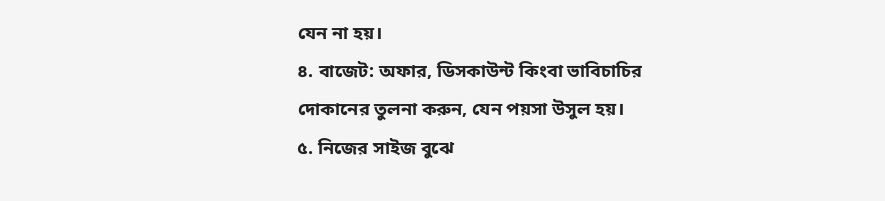যেন না হয়।
৪. বাজেট: অফার, ডিসকাউন্ট কিংবা ভাবিচাচির দোকানের তুলনা করুন, যেন পয়সা উসুল হয়।
৫. নিজের সাইজ বুঝে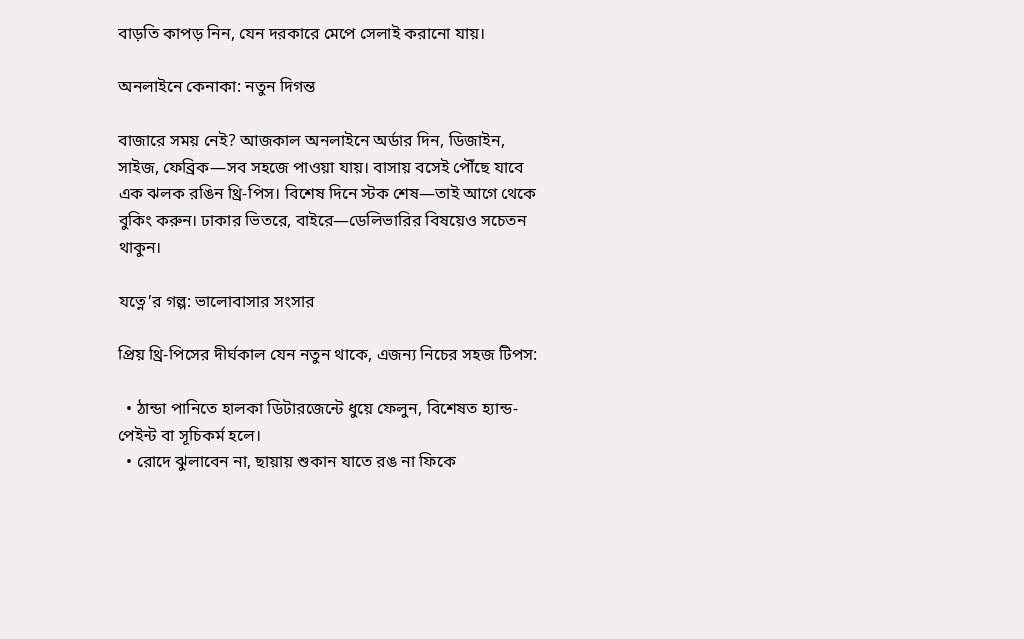বাড়তি কাপড় নিন, যেন দরকারে মেপে সেলাই করানো যায়।

অনলাইনে কেনাকা: নতুন দিগন্ত

বাজারে সময় নেই? আজকাল অনলাইনে অর্ডার দিন, ডিজাইন, সাইজ, ফেব্রিক—সব সহজে পাওয়া যায়। বাসায় বসেই পৌঁছে যাবে এক ঝলক রঙিন থ্রি-পিস। বিশেষ দিনে স্টক শেষ—তাই আগে থেকে বুকিং করুন। ঢাকার ভিতরে, বাইরে—ডেলিভারির বিষয়েও সচেতন থাকুন।

যত্নে’র গল্প: ভালোবাসার সংসার

প্রিয় থ্রি-পিসের দীর্ঘকাল যেন নতুন থাকে, এজন্য নিচের সহজ টিপস:

  • ঠান্ডা পানিতে হালকা ডিটারজেন্টে ধুয়ে ফেলুন, বিশেষত হ্যান্ড-পেইন্ট বা সূচিকর্ম হলে।
  • রোদে ঝুলাবেন না, ছায়ায় শুকান যাতে রঙ না ফিকে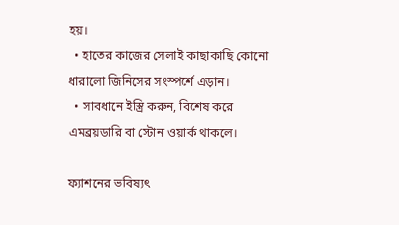হয়।
  • হাতের কাজের সেলাই কাছাকাছি কোনো ধারালো জিনিসের সংস্পর্শে এড়ান।
  • সাবধানে ইস্ত্রি করুন, বিশেষ করে এমব্রয়ডারি বা স্টোন ওয়ার্ক থাকলে।

ফ্যাশনের ভবিষ্যৎ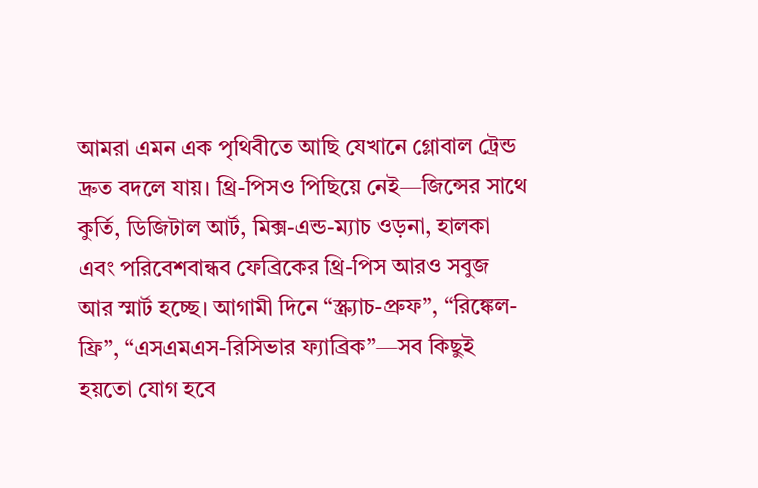আমরা এমন এক পৃথিবীতে আছি যেখানে গ্লোবাল ট্রেন্ড দ্রুত বদলে যায়। থ্রি-পিসও পিছিয়ে নেই—জিন্সের সাথে কুর্তি, ডিজিটাল আর্ট, মিক্স-এন্ড-ম্যাচ ওড়না, হালকা এবং পরিবেশবান্ধব ফেব্রিকের থ্রি-পিস আরও সবুজ আর স্মার্ট হচ্ছে। আগামী দিনে “স্ক্র্যাচ-প্রুফ”, “রিঙ্কেল-ফ্রি”, “এসএমএস-রিসিভার ফ্যাব্রিক”—সব কিছুই হয়তো যোগ হবে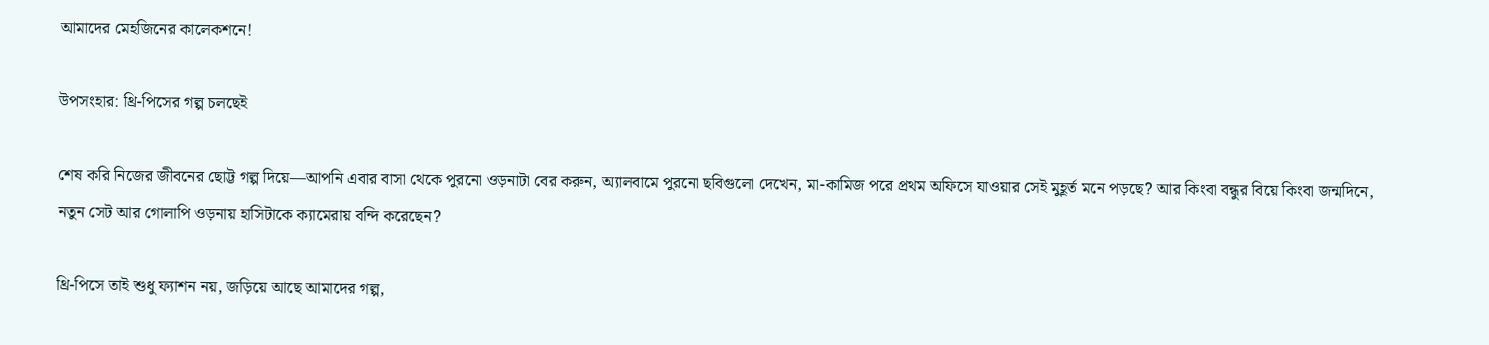আমাদের মেহজিনের কালেকশনে!

উপসংহার: থ্রি-পিসের গল্প চলছেই

শেষ করি নিজের জীবনের ছোট্ট গল্প দিয়ে—আপনি এবার বাসা থেকে পুরনো ওড়নাটা বের করুন, অ্যালবামে পুরনো ছবিগুলো দেখেন, মা-কামিজ পরে প্রথম অফিসে যাওয়ার সেই মুহূর্ত মনে পড়ছে? আর কিংবা বন্ধুর বিয়ে কিংবা জন্মদিনে, নতুন সেট আর গোলাপি ওড়নায় হাসিটাকে ক্যামেরায় বন্দি করেছেন?

থ্রি-পিসে তাই শুধু ফ্যাশন নয়, জড়িয়ে আছে আমাদের গল্প,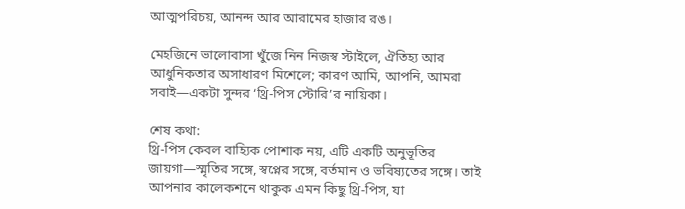আত্মপরিচয়, আনন্দ আর আরামের হাজার রঙ।

মেহজিনে ভালোবাসা খুঁজে নিন নিজস্ব স্টাইলে, ঐতিহ্য আর আধুনিকতার অসাধারণ মিশেলে; কারণ আমি, আপনি, আমরা সবাই—একটা সুন্দর ‘থ্রি-পিস স্টোরি’র নায়িকা।

শেষ কথা:
থ্রি-পিস কেবল বাহ্যিক পোশাক নয়, এটি একটি অনুভূতির জায়গা—স্মৃতির সঙ্গে, স্বপ্নের সঙ্গে, বর্তমান ও ভবিষ্যতের সঙ্গে। তাই আপনার কালেকশনে থাকুক এমন কিছু থ্রি-পিস, যা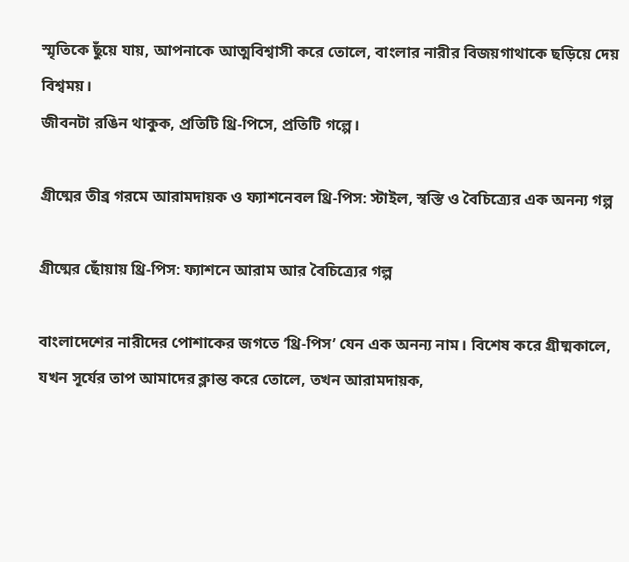স্মৃতিকে ছুঁয়ে যায়, আপনাকে আত্মবিশ্বাসী করে তোলে, বাংলার নারীর বিজয়গাথাকে ছড়িয়ে দেয় বিশ্বময়।
জীবনটা রঙিন থাকুক, প্রতিটি থ্রি-পিসে, প্রতিটি গল্পে।

গ্রীষ্মের তীব্র গরমে আরামদায়ক ও ফ্যাশনেবল থ্রি-পিস: স্টাইল, স্বস্তি ও বৈচিত্র্যের এক অনন্য গল্প

গ্রীষ্মের ছোঁয়ায় থ্রি-পিস: ফ্যাশনে আরাম আর বৈচিত্র্যের গল্প

বাংলাদেশের নারীদের পোশাকের জগতে ‘থ্রি-পিস’ যেন এক অনন্য নাম। বিশেষ করে গ্রীষ্মকালে, যখন সূর্যের তাপ আমাদের ক্লান্ত করে তোলে, তখন আরামদায়ক,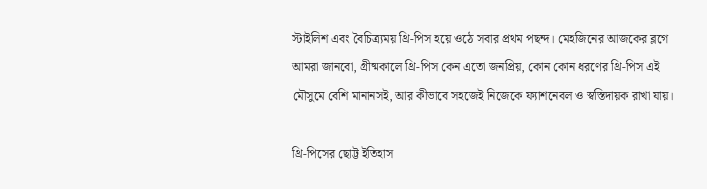স্টাইলিশ এবং বৈচিত্র্যময় থ্রি-পিস হয়ে ওঠে সবার প্রথম পছন্দ। মেহজিনের আজকের ব্লগে আমরা জানবো, গ্রীষ্মকালে থ্রি-পিস কেন এতো জনপ্রিয়, কোন কোন ধরণের থ্রি-পিস এই মৌসুমে বেশি মানানসই, আর কীভাবে সহজেই নিজেকে ফ্যাশনেবল ও স্বস্তিদায়ক রাখা যায়।

থ্রি-পিসের ছোট্ট ইতিহাস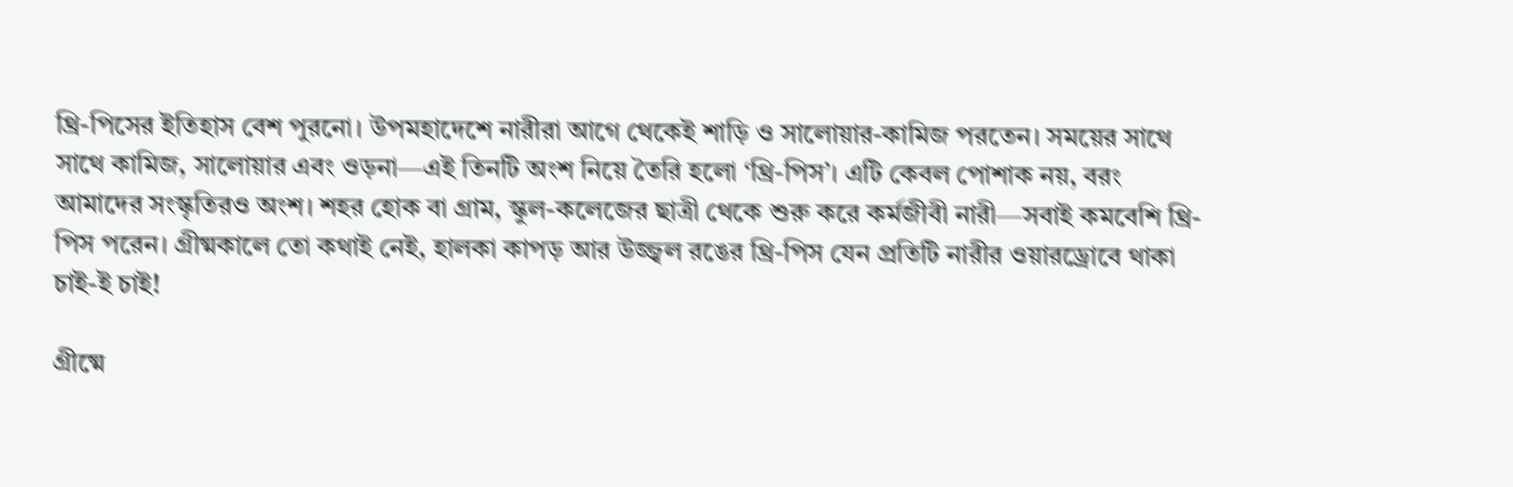থ্রি-পিসের ইতিহাস বেশ পুরনো। উপমহাদেশে নারীরা আগে থেকেই শাড়ি ও সালোয়ার-কামিজ পরতেন। সময়ের সাথে সাথে কামিজ, সালোয়ার এবং ওড়না—এই তিনটি অংশ নিয়ে তৈরি হলো ‘থ্রি-পিস’। এটি কেবল পোশাক নয়, বরং আমাদের সংস্কৃতিরও অংশ। শহর হোক বা গ্রাম, স্কুল-কলেজের ছাত্রী থেকে শুরু করে কর্মজীবী নারী—সবাই কমবেশি থ্রি-পিস পরেন। গ্রীষ্মকালে তো কথাই নেই, হালকা কাপড় আর উজ্জ্বল রঙের থ্রি-পিস যেন প্রতিটি নারীর ওয়ারড্রোবে থাকা চাই-ই চাই!

গ্রীষ্মে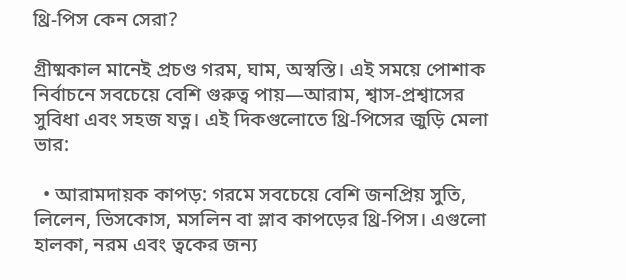থ্রি-পিস কেন সেরা?

গ্রীষ্মকাল মানেই প্রচণ্ড গরম, ঘাম, অস্বস্তি। এই সময়ে পোশাক নির্বাচনে সবচেয়ে বেশি গুরুত্ব পায়—আরাম, শ্বাস-প্রশ্বাসের সুবিধা এবং সহজ যত্ন। এই দিকগুলোতে থ্রি-পিসের জুড়ি মেলা ভার:

  • আরামদায়ক কাপড়: গরমে সবচেয়ে বেশি জনপ্রিয় সুতি, লিলেন, ভিসকোস, মসলিন বা স্লাব কাপড়ের থ্রি-পিস। এগুলো হালকা, নরম এবং ত্বকের জন্য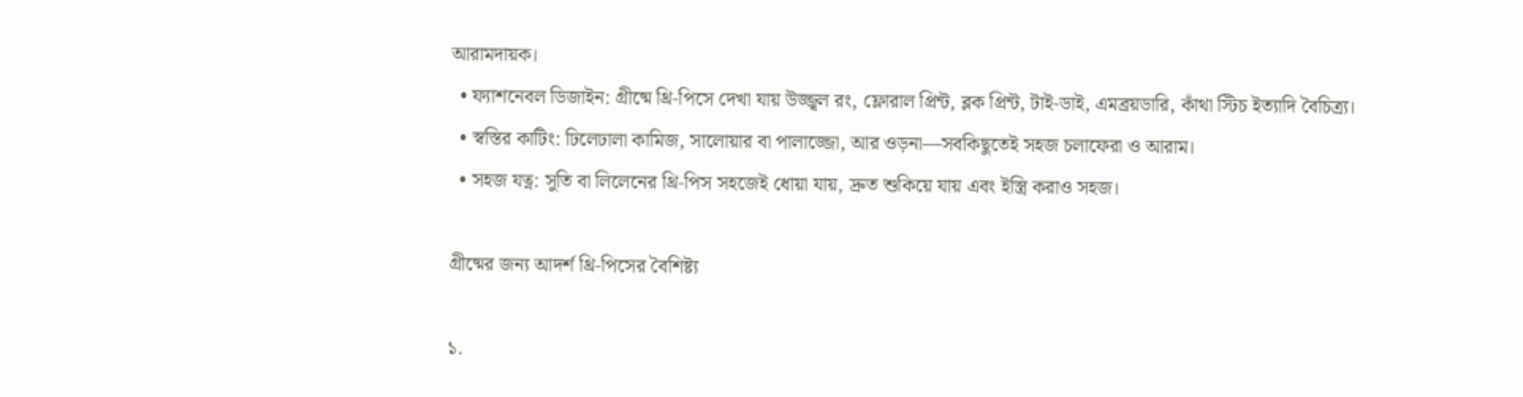আরামদায়ক।
  • ফ্যাশনেবল ডিজাইন: গ্রীষ্মে থ্রি-পিসে দেখা যায় উজ্জ্বল রং, ফ্লোরাল প্রিন্ট, ব্লক প্রিন্ট, টাই-ডাই, এমব্রয়ডারি, কাঁথা স্টিচ ইত্যাদি বৈচিত্র্য।
  • স্বস্তির কাটিং: ঢিলেঢালা কামিজ, সালোয়ার বা পালাজ্জো, আর ওড়না—সবকিছুতেই সহজ চলাফেরা ও আরাম।
  • সহজ যত্ন: সুতি বা লিলেনের থ্রি-পিস সহজেই ধোয়া যায়, দ্রুত শুকিয়ে যায় এবং ইস্ত্রি করাও সহজ।

গ্রীষ্মের জন্য আদর্শ থ্রি-পিসের বৈশিষ্ট্য

১.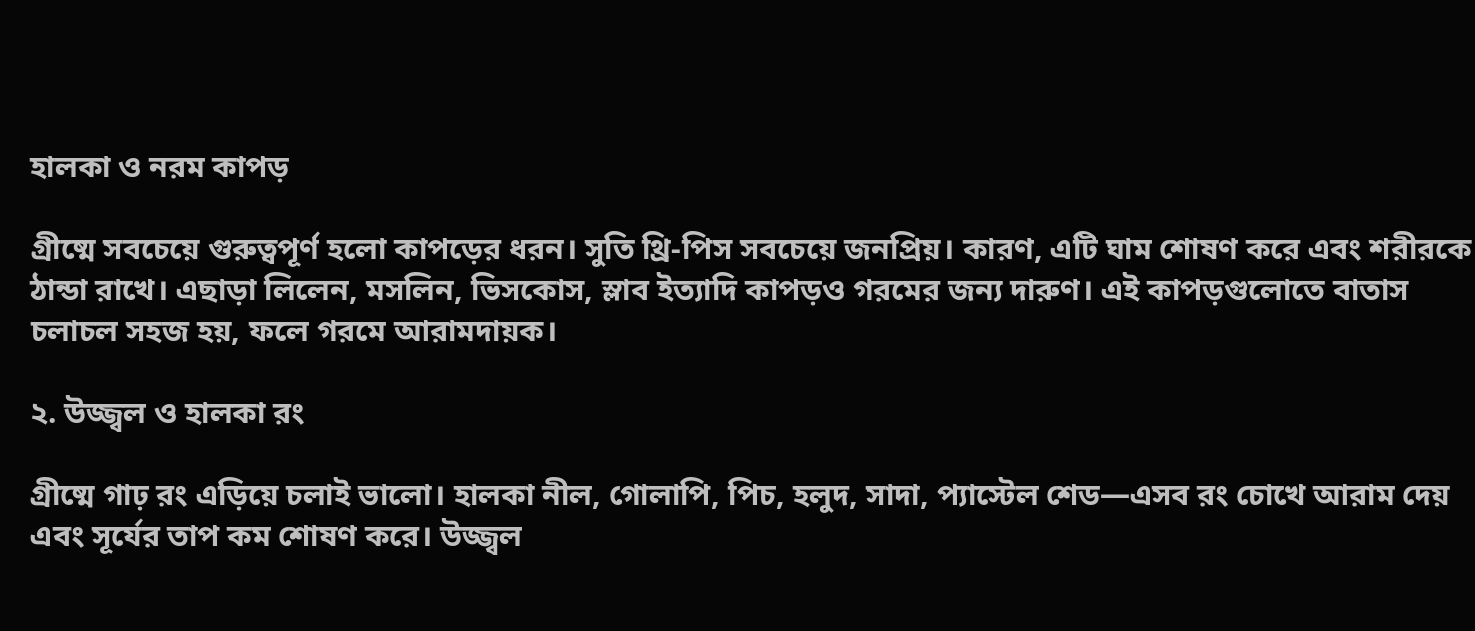হালকা ও নরম কাপড়

গ্রীষ্মে সবচেয়ে গুরুত্বপূর্ণ হলো কাপড়ের ধরন। সুতি থ্রি-পিস সবচেয়ে জনপ্রিয়। কারণ, এটি ঘাম শোষণ করে এবং শরীরকে ঠান্ডা রাখে। এছাড়া লিলেন, মসলিন, ভিসকোস, স্লাব ইত্যাদি কাপড়ও গরমের জন্য দারুণ। এই কাপড়গুলোতে বাতাস চলাচল সহজ হয়, ফলে গরমে আরামদায়ক।

২. উজ্জ্বল ও হালকা রং

গ্রীষ্মে গাঢ় রং এড়িয়ে চলাই ভালো। হালকা নীল, গোলাপি, পিচ, হলুদ, সাদা, প্যাস্টেল শেড—এসব রং চোখে আরাম দেয় এবং সূর্যের তাপ কম শোষণ করে। উজ্জ্বল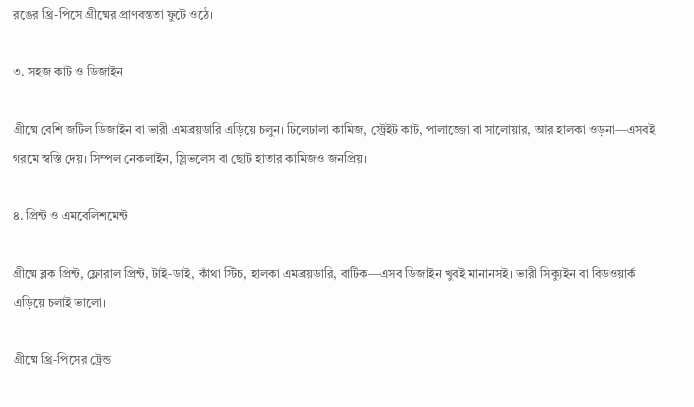রঙের থ্রি-পিসে গ্রীষ্মের প্রাণবন্ততা ফুটে ওঠে।

৩. সহজ কাট ও ডিজাইন

গ্রীষ্মে বেশি জটিল ডিজাইন বা ভারী এমব্রয়ডারি এড়িয়ে চলুন। ঢিলেঢালা কামিজ, স্ট্রেইট কাট, পালাজ্জো বা সালোয়ার, আর হালকা ওড়না—এসবই গরমে স্বস্তি দেয়। সিম্পল নেকলাইন, স্লিভলেস বা ছোট হাতার কামিজও জনপ্রিয়।

৪. প্রিন্ট ও এমবেলিশমেন্ট

গ্রীষ্মে ব্লক প্রিন্ট, ফ্লোরাল প্রিন্ট, টাই-ডাই, কাঁথা স্টিচ, হালকা এমব্রয়ডারি, বাটিক—এসব ডিজাইন খুবই মানানসই। ভারী সিক্যুইন বা বিডওয়ার্ক এড়িয়ে চলাই ভালো।

গ্রীষ্মে থ্রি-পিসের ট্রেন্ড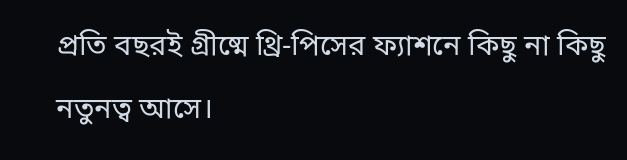প্রতি বছরই গ্রীষ্মে থ্রি-পিসের ফ্যাশনে কিছু না কিছু নতুনত্ব আসে।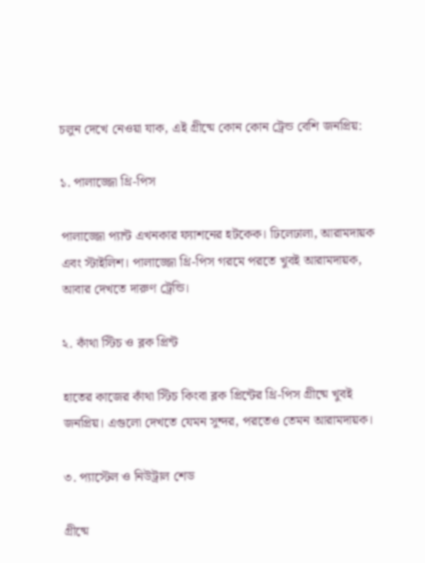চলুন দেখে নেওয়া যাক, এই গ্রীষ্মে কোন কোন ট্রেন্ড বেশি জনপ্রিয়:

১. পালাজ্জো থ্রি-পিস

পালাজ্জো প্যান্ট এখনকার ফ্যাশনের হটকেক। ঢিলেঢালা, আরামদায়ক এবং স্টাইলিশ। পালাজ্জো থ্রি-পিস গরমে পরতে খুবই আরামদায়ক, আবার দেখতে দারুণ ট্রেন্ডি।

২. কাঁথা স্টিচ ও ব্লক প্রিন্ট

হাতের কাজের কাঁথা স্টিচ কিংবা ব্লক প্রিন্টের থ্রি-পিস গ্রীষ্মে খুবই জনপ্রিয়। এগুলো দেখতে যেমন সুন্দর, পরতেও তেমন আরামদায়ক।

৩. প্যাস্টেল ও নিউট্রাল শেড

গ্রীষ্মে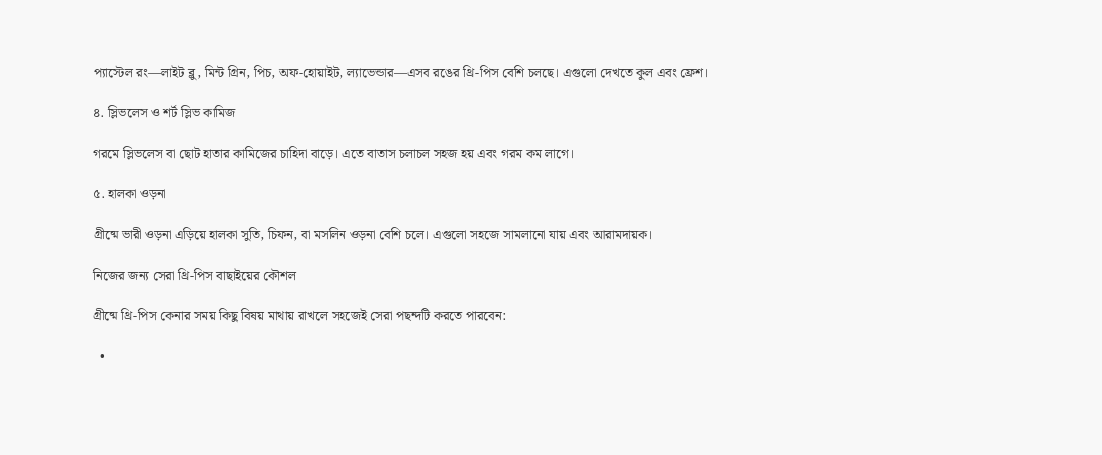প্যাস্টেল রং—লাইট ব্লু, মিন্ট গ্রিন, পিচ, অফ-হোয়াইট, ল্যাভেন্ডার—এসব রঙের থ্রি-পিস বেশি চলছে। এগুলো দেখতে কুল এবং ফ্রেশ।

৪. স্লিভলেস ও শর্ট স্লিভ কামিজ

গরমে স্লিভলেস বা ছোট হাতার কামিজের চাহিদা বাড়ে। এতে বাতাস চলাচল সহজ হয় এবং গরম কম লাগে।

৫. হালকা ওড়না

গ্রীষ্মে ভারী ওড়না এড়িয়ে হালকা সুতি, চিফন, বা মসলিন ওড়না বেশি চলে। এগুলো সহজে সামলানো যায় এবং আরামদায়ক।

নিজের জন্য সেরা থ্রি-পিস বাছাইয়ের কৌশল

গ্রীষ্মে থ্রি-পিস কেনার সময় কিছু বিষয় মাথায় রাখলে সহজেই সেরা পছন্দটি করতে পারবেন:

  •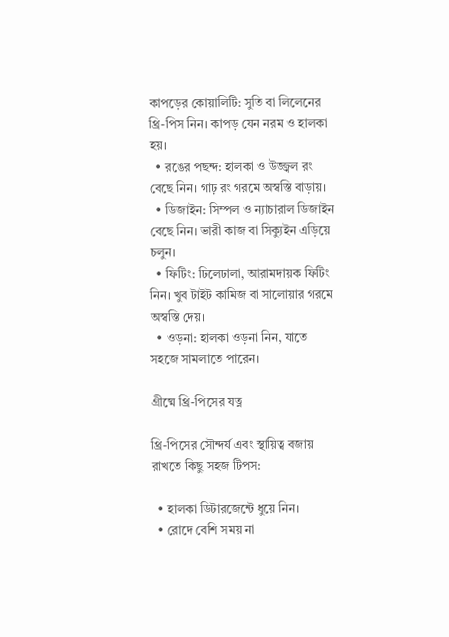কাপড়ের কোয়ালিটি: সুতি বা লিলেনের থ্রি-পিস নিন। কাপড় যেন নরম ও হালকা হয়।
  • রঙের পছন্দ: হালকা ও উজ্জ্বল রং বেছে নিন। গাঢ় রং গরমে অস্বস্তি বাড়ায়।
  • ডিজাইন: সিম্পল ও ন্যাচারাল ডিজাইন বেছে নিন। ভারী কাজ বা সিক্যুইন এড়িয়ে চলুন।
  • ফিটিং: ঢিলেঢালা, আরামদায়ক ফিটিং নিন। খুব টাইট কামিজ বা সালোয়ার গরমে অস্বস্তি দেয়।
  • ওড়না: হালকা ওড়না নিন, যাতে সহজে সামলাতে পারেন।

গ্রীষ্মে থ্রি-পিসের যত্ন

থ্রি-পিসের সৌন্দর্য এবং স্থায়িত্ব বজায় রাখতে কিছু সহজ টিপস:

  • হালকা ডিটারজেন্টে ধুয়ে নিন।
  • রোদে বেশি সময় না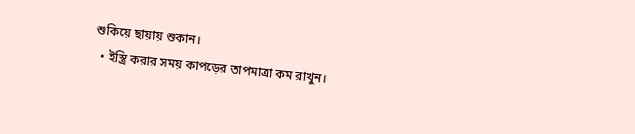শুকিয়ে ছায়ায় শুকান।
  • ইস্ত্রি করার সময় কাপড়ের তাপমাত্রা কম রাখুন।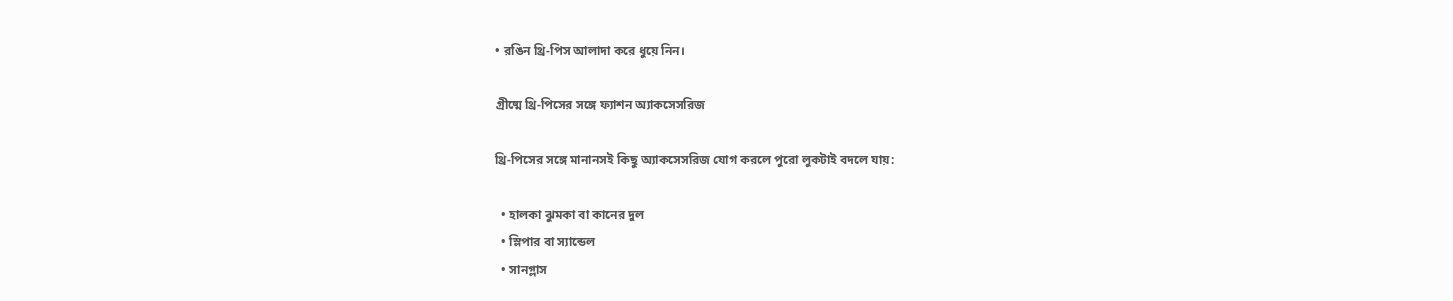• রঙিন থ্রি-পিস আলাদা করে ধুয়ে নিন।

গ্রীষ্মে থ্রি-পিসের সঙ্গে ফ্যাশন অ্যাকসেসরিজ

থ্রি-পিসের সঙ্গে মানানসই কিছু অ্যাকসেসরিজ যোগ করলে পুরো লুকটাই বদলে যায়:

  • হালকা ঝুমকা বা কানের দুল
  • স্লিপার বা স্যান্ডেল
  • সানগ্লাস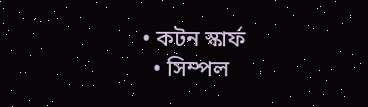• কটন স্কার্ফ
  • সিম্পল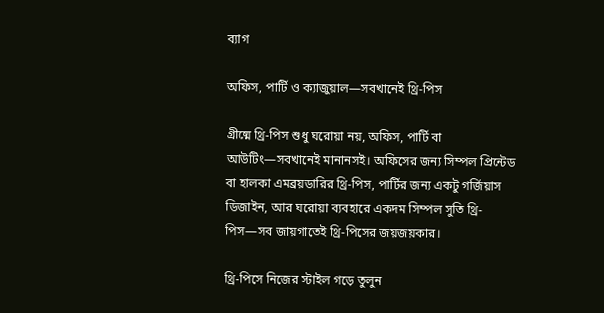ব্যাগ

অফিস, পার্টি ও ক্যাজুয়াল—সবখানেই থ্রি-পিস

গ্রীষ্মে থ্রি-পিস শুধু ঘরোয়া নয়, অফিস, পার্টি বা আউটিং—সবখানেই মানানসই। অফিসের জন্য সিম্পল প্রিন্টেড বা হালকা এমব্রয়ডারির থ্রি-পিস, পার্টির জন্য একটু গর্জিয়াস ডিজাইন, আর ঘরোয়া ব্যবহারে একদম সিম্পল সুতি থ্রি-পিস—সব জায়গাতেই থ্রি-পিসের জয়জয়কার।

থ্রি-পিসে নিজের স্টাইল গড়ে তুলুন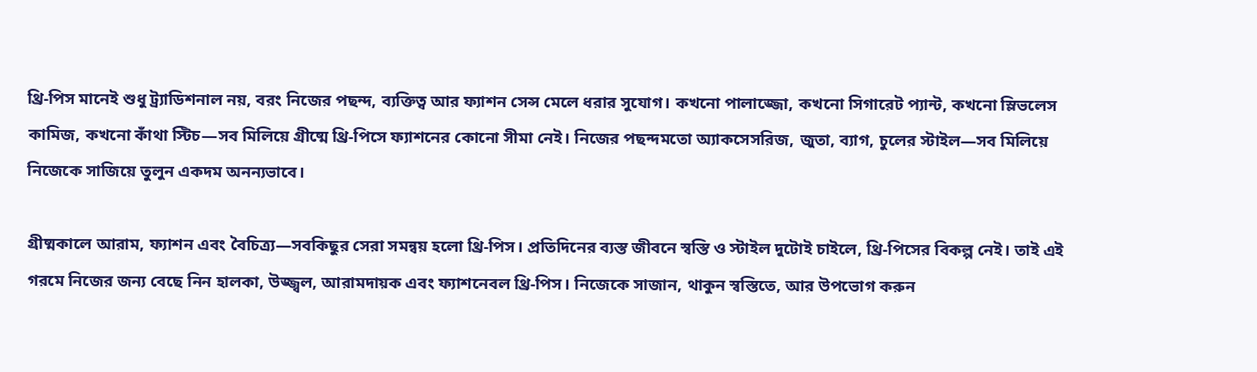থ্রি-পিস মানেই শুধু ট্র্যাডিশনাল নয়, বরং নিজের পছন্দ, ব্যক্তিত্ব আর ফ্যাশন সেন্স মেলে ধরার সুযোগ। কখনো পালাজ্জো, কখনো সিগারেট প্যান্ট, কখনো স্লিভলেস কামিজ, কখনো কাঁথা স্টিচ—সব মিলিয়ে গ্রীষ্মে থ্রি-পিসে ফ্যাশনের কোনো সীমা নেই। নিজের পছন্দমতো অ্যাকসেসরিজ, জুতা, ব্যাগ, চুলের স্টাইল—সব মিলিয়ে নিজেকে সাজিয়ে তুলুন একদম অনন্যভাবে।

গ্রীষ্মকালে আরাম, ফ্যাশন এবং বৈচিত্র্য—সবকিছুর সেরা সমন্বয় হলো থ্রি-পিস। প্রতিদিনের ব্যস্ত জীবনে স্বস্তি ও স্টাইল দুটোই চাইলে, থ্রি-পিসের বিকল্প নেই। তাই এই গরমে নিজের জন্য বেছে নিন হালকা, উজ্জ্বল, আরামদায়ক এবং ফ্যাশনেবল থ্রি-পিস। নিজেকে সাজান, থাকুন স্বস্তিতে, আর উপভোগ করুন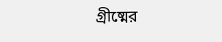গ্রীষ্মের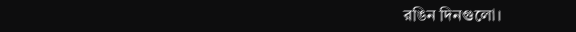রঙিন দিনগুলো।